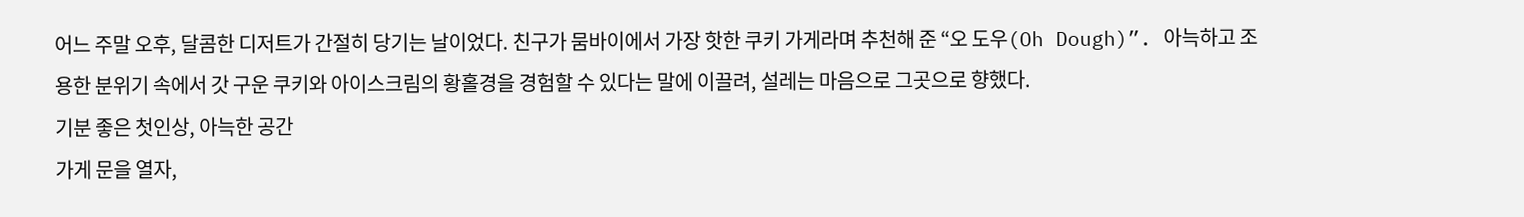어느 주말 오후, 달콤한 디저트가 간절히 당기는 날이었다. 친구가 뭄바이에서 가장 핫한 쿠키 가게라며 추천해 준 “오 도우(Oh Dough)”. 아늑하고 조용한 분위기 속에서 갓 구운 쿠키와 아이스크림의 황홀경을 경험할 수 있다는 말에 이끌려, 설레는 마음으로 그곳으로 향했다.
기분 좋은 첫인상, 아늑한 공간
가게 문을 열자,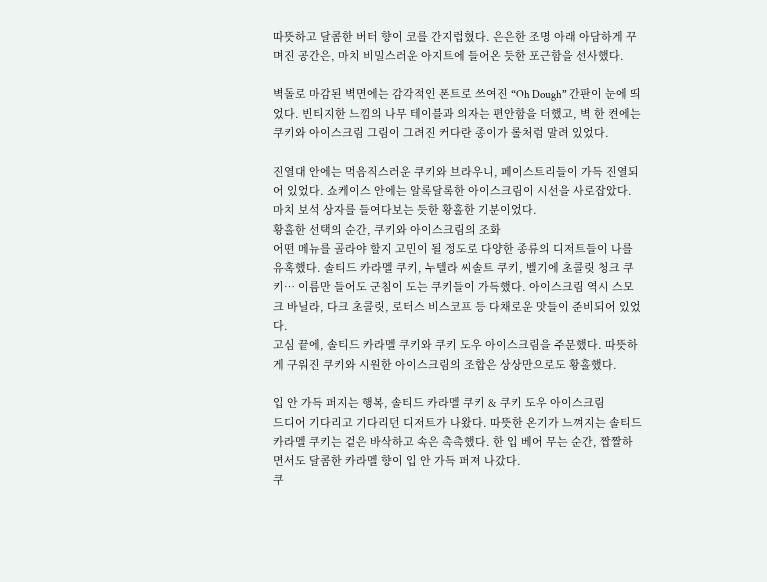따뜻하고 달콤한 버터 향이 코를 간지럽혔다. 은은한 조명 아래 아담하게 꾸며진 공간은, 마치 비밀스러운 아지트에 들어온 듯한 포근함을 선사했다.

벽돌로 마감된 벽면에는 감각적인 폰트로 쓰여진 “Oh Dough” 간판이 눈에 띄었다. 빈티지한 느낌의 나무 테이블과 의자는 편안함을 더했고, 벽 한 켠에는 쿠키와 아이스크림 그림이 그려진 커다란 종이가 롤처럼 말려 있었다.

진열대 안에는 먹음직스러운 쿠키와 브라우니, 페이스트리들이 가득 진열되어 있었다. 쇼케이스 안에는 알록달록한 아이스크림이 시선을 사로잡았다. 마치 보석 상자를 들여다보는 듯한 황홀한 기분이었다.
황홀한 선택의 순간, 쿠키와 아이스크림의 조화
어떤 메뉴를 골라야 할지 고민이 될 정도로 다양한 종류의 디저트들이 나를 유혹했다. 솔티드 카라멜 쿠키, 누텔라 씨솔트 쿠키, 벨기에 초콜릿 청크 쿠키… 이름만 들어도 군침이 도는 쿠키들이 가득했다. 아이스크림 역시 스모크 바닐라, 다크 초콜릿, 로터스 비스코프 등 다채로운 맛들이 준비되어 있었다.
고심 끝에, 솔티드 카라멜 쿠키와 쿠키 도우 아이스크림을 주문했다. 따뜻하게 구워진 쿠키와 시원한 아이스크림의 조합은 상상만으로도 황홀했다.

입 안 가득 퍼지는 행복, 솔티드 카라멜 쿠키 & 쿠키 도우 아이스크림
드디어 기다리고 기다리던 디저트가 나왔다. 따뜻한 온기가 느껴지는 솔티드 카라멜 쿠키는 겉은 바삭하고 속은 촉촉했다. 한 입 베어 무는 순간, 짭짤하면서도 달콤한 카라멜 향이 입 안 가득 퍼져 나갔다.
쿠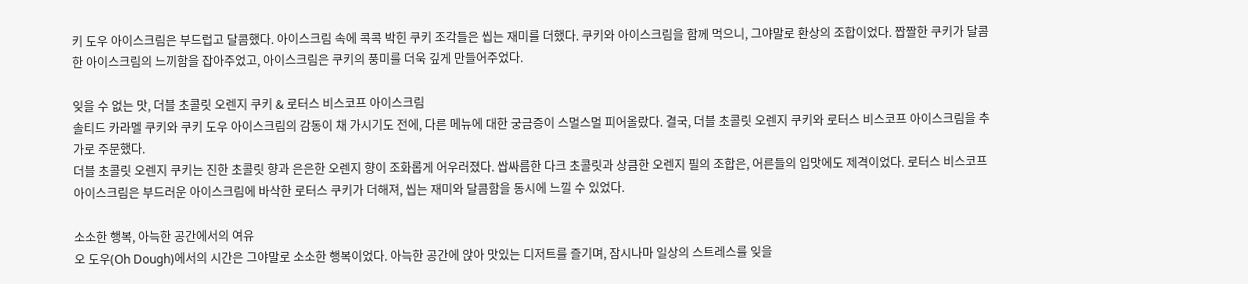키 도우 아이스크림은 부드럽고 달콤했다. 아이스크림 속에 콕콕 박힌 쿠키 조각들은 씹는 재미를 더했다. 쿠키와 아이스크림을 함께 먹으니, 그야말로 환상의 조합이었다. 짭짤한 쿠키가 달콤한 아이스크림의 느끼함을 잡아주었고, 아이스크림은 쿠키의 풍미를 더욱 깊게 만들어주었다.

잊을 수 없는 맛, 더블 초콜릿 오렌지 쿠키 & 로터스 비스코프 아이스크림
솔티드 카라멜 쿠키와 쿠키 도우 아이스크림의 감동이 채 가시기도 전에, 다른 메뉴에 대한 궁금증이 스멀스멀 피어올랐다. 결국, 더블 초콜릿 오렌지 쿠키와 로터스 비스코프 아이스크림을 추가로 주문했다.
더블 초콜릿 오렌지 쿠키는 진한 초콜릿 향과 은은한 오렌지 향이 조화롭게 어우러졌다. 쌉싸름한 다크 초콜릿과 상큼한 오렌지 필의 조합은, 어른들의 입맛에도 제격이었다. 로터스 비스코프 아이스크림은 부드러운 아이스크림에 바삭한 로터스 쿠키가 더해져, 씹는 재미와 달콤함을 동시에 느낄 수 있었다.

소소한 행복, 아늑한 공간에서의 여유
오 도우(Oh Dough)에서의 시간은 그야말로 소소한 행복이었다. 아늑한 공간에 앉아 맛있는 디저트를 즐기며, 잠시나마 일상의 스트레스를 잊을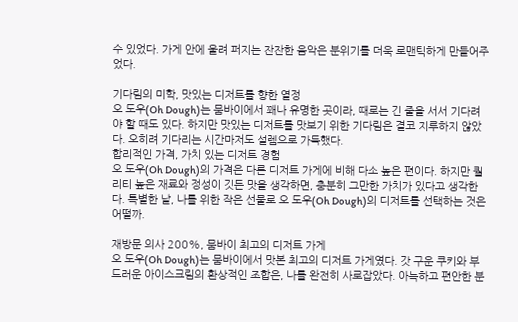수 있었다. 가게 안에 울려 퍼지는 잔잔한 음악은 분위기를 더욱 로맨틱하게 만들어주었다.

기다림의 미학, 맛있는 디저트를 향한 열정
오 도우(Oh Dough)는 뭄바이에서 꽤나 유명한 곳이라, 때로는 긴 줄을 서서 기다려야 할 때도 있다. 하지만 맛있는 디저트를 맛보기 위한 기다림은 결코 지루하지 않았다. 오히려 기다리는 시간마저도 설렘으로 가득했다.
합리적인 가격, 가치 있는 디저트 경험
오 도우(Oh Dough)의 가격은 다른 디저트 가게에 비해 다소 높은 편이다. 하지만 퀄리티 높은 재료와 정성이 깃든 맛을 생각하면, 충분히 그만한 가치가 있다고 생각한다. 특별한 날, 나를 위한 작은 선물로 오 도우(Oh Dough)의 디저트를 선택하는 것은 어떨까.

재방문 의사 200%, 뭄바이 최고의 디저트 가게
오 도우(Oh Dough)는 뭄바이에서 맛본 최고의 디저트 가게였다. 갓 구운 쿠키와 부드러운 아이스크림의 환상적인 조합은, 나를 완전히 사로잡았다. 아늑하고 편안한 분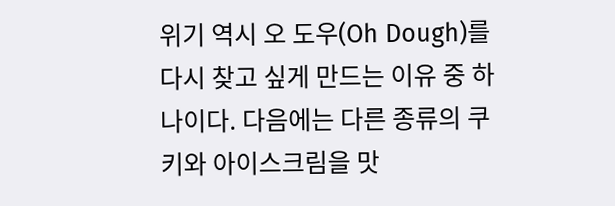위기 역시 오 도우(Oh Dough)를 다시 찾고 싶게 만드는 이유 중 하나이다. 다음에는 다른 종류의 쿠키와 아이스크림을 맛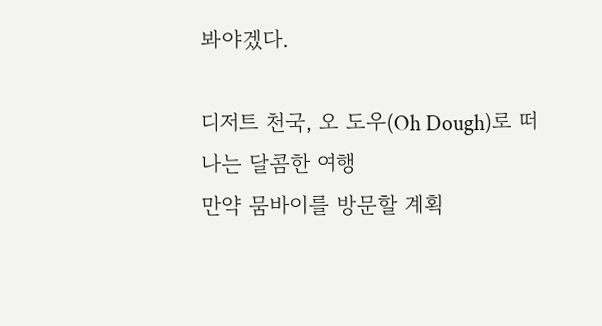봐야겠다.

디저트 천국, 오 도우(Oh Dough)로 떠나는 달콤한 여행
만약 뭄바이를 방문할 계획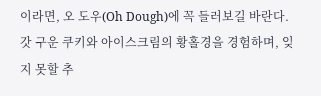이라면, 오 도우(Oh Dough)에 꼭 들러보길 바란다. 갓 구운 쿠키와 아이스크림의 황홀경을 경험하며, 잊지 못할 추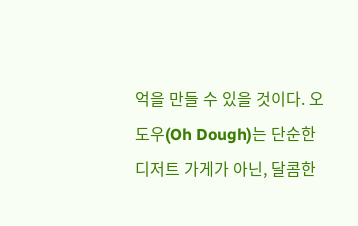억을 만들 수 있을 것이다. 오 도우(Oh Dough)는 단순한 디저트 가게가 아닌, 달콤한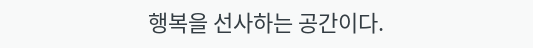행복을 선사하는 공간이다.